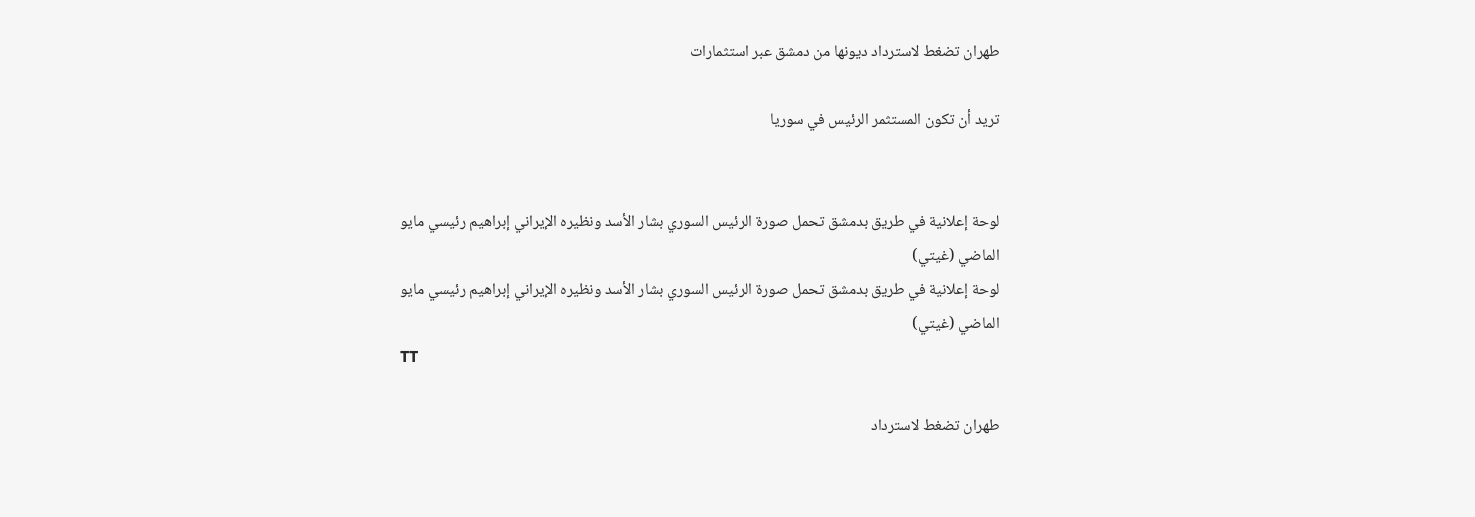طهران تضغط لاسترداد ديونها من دمشق عبر استثمارات

تريد أن تكون المستثمر الرئيس في سوريا


لوحة إعلانية في طريق بدمشق تحمل صورة الرئيس السوري بشار الأسد ونظيره الإيراني إبراهيم رئيسي مايو الماضي (غيتي)
لوحة إعلانية في طريق بدمشق تحمل صورة الرئيس السوري بشار الأسد ونظيره الإيراني إبراهيم رئيسي مايو الماضي (غيتي)
TT

طهران تضغط لاسترداد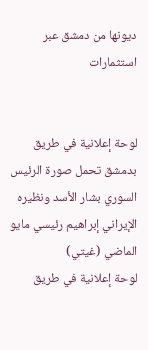ديونها من دمشق عبر استثمارات


لوحة إعلانية في طريق بدمشق تحمل صورة الرئيس السوري بشار الأسد ونظيره الإيراني إبراهيم رئيسي مايو الماضي (غيتي)
لوحة إعلانية في طريق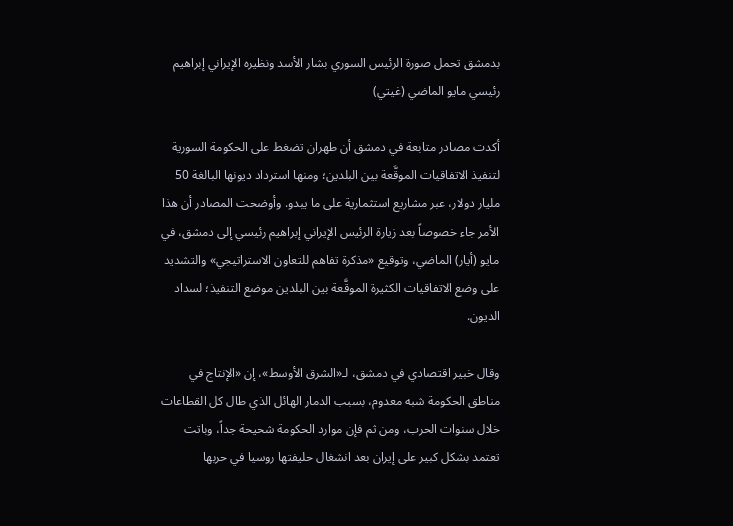بدمشق تحمل صورة الرئيس السوري بشار الأسد ونظيره الإيراني إبراهيم رئيسي مايو الماضي (غيتي)

أكدت مصادر متابعة في دمشق أن طهران تضغط على الحكومة السورية لتنفيذ الاتفاقيات الموقَّعة بين البلدين؛ ومنها استرداد ديونها البالغة 50 مليار دولار، عبر مشاريع استثمارية على ما يبدو. وأوضحت المصادر أن هذا الأمر جاء خصوصاً بعد زيارة الرئيس الإيراني إبراهيم رئيسي إلى دمشق، في مايو (أيار) الماضي، وتوقيع «مذكرة تفاهم للتعاون الاستراتيجي» والتشديد على وضع الاتفاقيات الكثيرة الموقَّعة بين البلدين موضع التنفيذ؛ لسداد الديون.

وقال خبير اقتصادي في دمشق، لـ«الشرق الأوسط»، إن «الإنتاج في مناطق الحكومة شبه معدوم، بسبب الدمار الهائل الذي طال كل القطاعات خلال سنوات الحرب، ومن ثم فإن موارد الحكومة شحيحة جداً، وباتت تعتمد بشكل كبير على إيران بعد انشغال حليفتها روسيا في حربها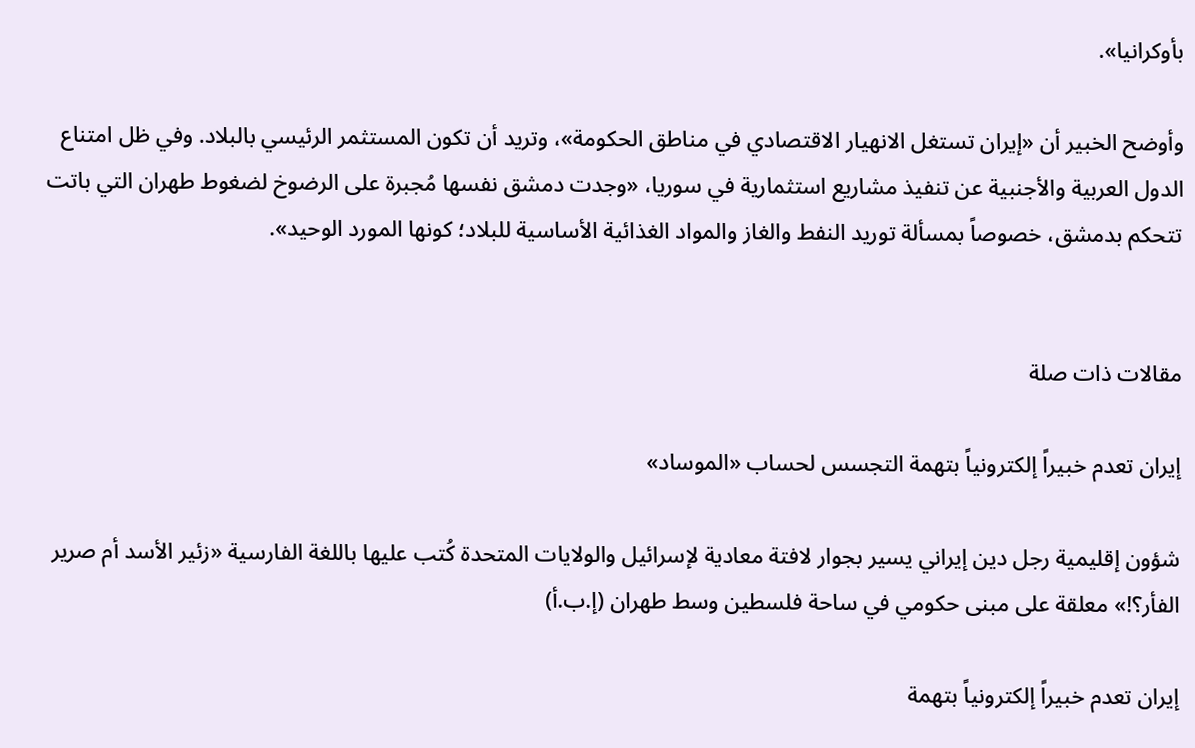بأوكرانيا».

وأوضح الخبير أن «إيران تستغل الانهيار الاقتصادي في مناطق الحكومة»، وتريد أن تكون المستثمر الرئيسي بالبلاد. وفي ظل امتناع الدول العربية والأجنبية عن تنفيذ مشاريع استثمارية في سوريا، «وجدت دمشق نفسها مُجبرة على الرضوخ لضغوط طهران التي باتت تتحكم بدمشق، خصوصاً بمسألة توريد النفط والغاز والمواد الغذائية الأساسية للبلاد؛ كونها المورد الوحيد».


مقالات ذات صلة

إيران تعدم خبيراً إلكترونياً بتهمة التجسس لحساب «الموساد»

شؤون إقليمية رجل دين إيراني يسير بجوار لافتة معادية لإسرائيل والولايات المتحدة كُتب عليها باللغة الفارسية «زئير الأسد أم صرير الفأر؟!» معلقة على مبنى حكومي في ساحة فلسطين وسط طهران (إ.ب.أ)

إيران تعدم خبيراً إلكترونياً بتهمة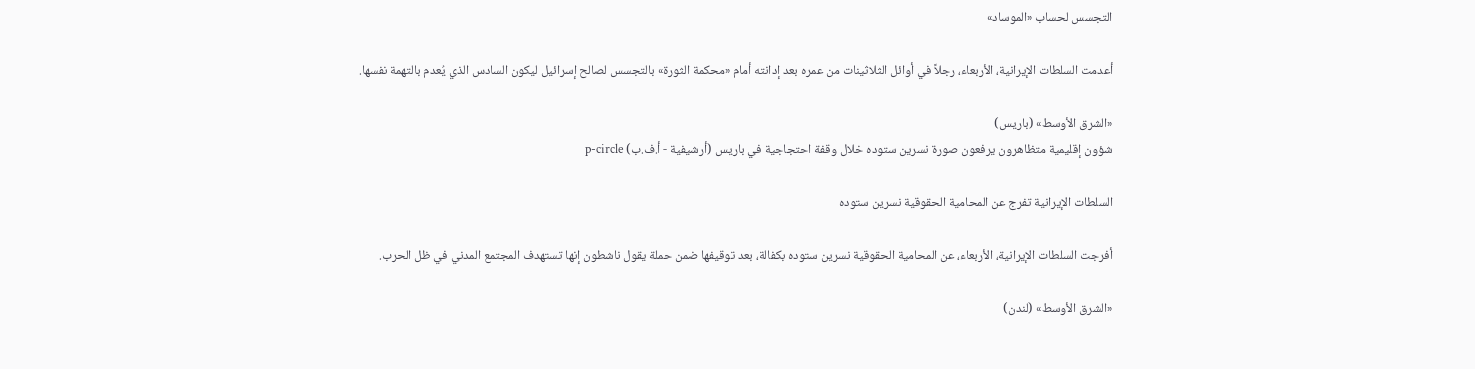التجسس لحساب «الموساد»

أعدمت السلطات الإيرانية، الأربعاء، رجلاً في أوائل الثلاثينات من عمره بعد إدانته أمام «محكمة الثورة» بالتجسس لصالح إسرائيل ليكون السادس الذي يُعدم بالتهمة نفسها.

«الشرق الأوسط» (باريس)
شؤون إقليمية متظاهرون يرفعون صورة نسرين ستوده خلال وقفة احتجاجية في باريس (أرشيفية - أ.ف.ب) p-circle

السلطات الإيرانية تفرج عن المحامية الحقوقية نسرين ستوده

أفرجت السلطات الإيرانية، الأربعاء، عن المحامية الحقوقية نسرين ستوده بكفالة، بعد توقيفها ضمن حملة يقول ناشطون إنها تستهدف المجتمع المدني في ظل الحرب.

«الشرق الأوسط» (لندن)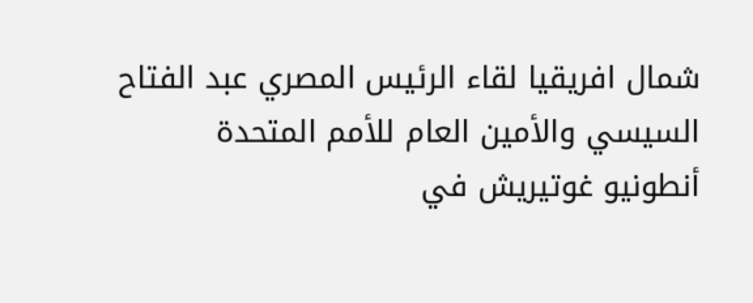شمال افريقيا لقاء الرئيس المصري عبد الفتاح السيسي والأمين العام للأمم المتحدة أنطونيو غوتيريش في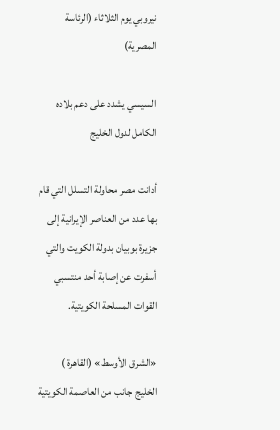نيروبي يوم الثلاثاء (الرئاسة المصرية)

السيسي يشدد على دعم بلاده الكامل لدول الخليج

أدانت مصر محاولة التسلل التي قام بها عدد من العناصر الإيرانية إلى جزيرة بوبيان بدولة الكويت والتي أسفرت عن إصابة أحد منتسبي القوات المسلحة الكويتية.

«الشرق الأوسط» (القاهرة )
الخليج جانب من العاصمة الكويتية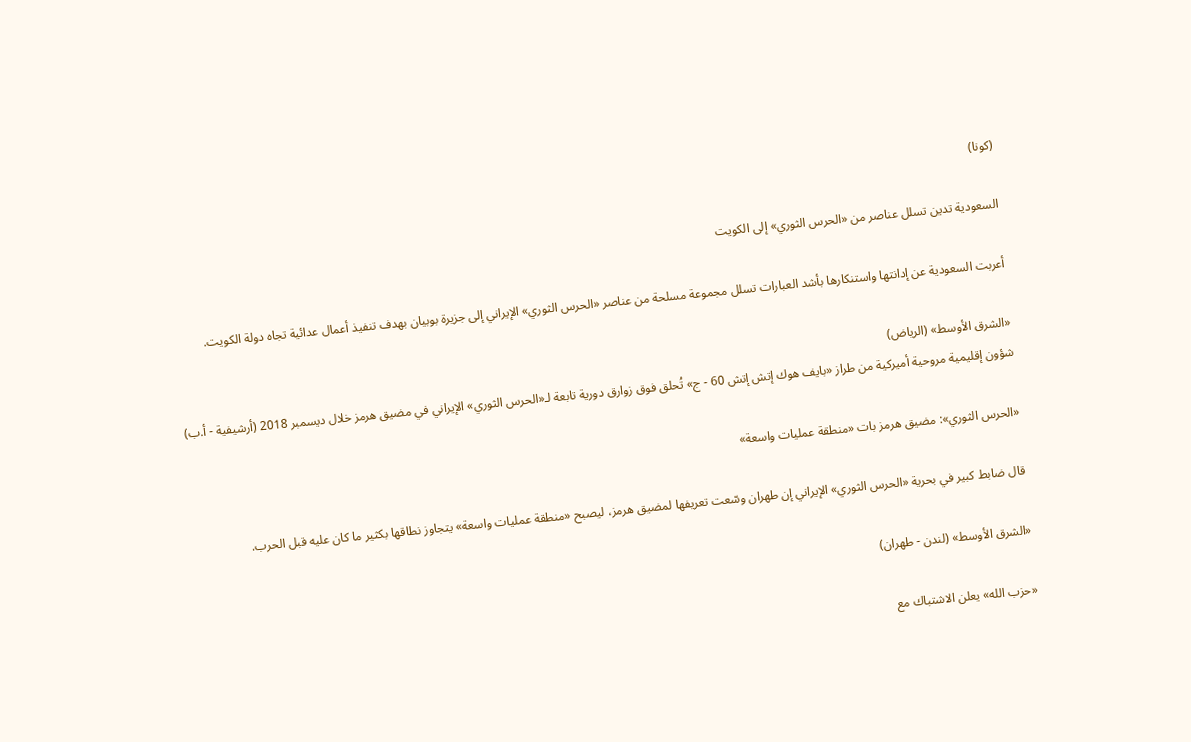(كونا)

السعودية تدين تسلل عناصر من «الحرس الثوري» إلى الكويت

أعربت السعودية عن إدانتها واستنكارها بأشد العبارات تسلل مجموعة مسلحة من عناصر «الحرس الثوري» الإيراني إلى جزيرة بوبيان بهدف تنفيذ أعمال عدائية تجاه دولة الكويت.

«الشرق الأوسط» (الرياض)
شؤون إقليمية مروحية أميركية من طراز «بايف هوك إتش إتش 60 - ج» تُحلق فوق زوارق دورية تابعة لـ«الحرس الثوري» الإيراني في مضيق هرمز خلال ديسمبر 2018 (أرشيفية - أ.ب)

«الحرس الثوري»: مضيق هرمز بات «منطقة عمليات واسعة»

قال ضابط كبير في بحرية «الحرس الثوري» الإيراني إن طهران وسّعت تعريفها لمضيق هرمز، ليصبح «منطقة عمليات واسعة» يتجاوز نطاقها بكثير ما كان عليه قبل الحرب.

«الشرق الأوسط» (لندن - طهران)

«حزب الله» يعلن الاشتباك مع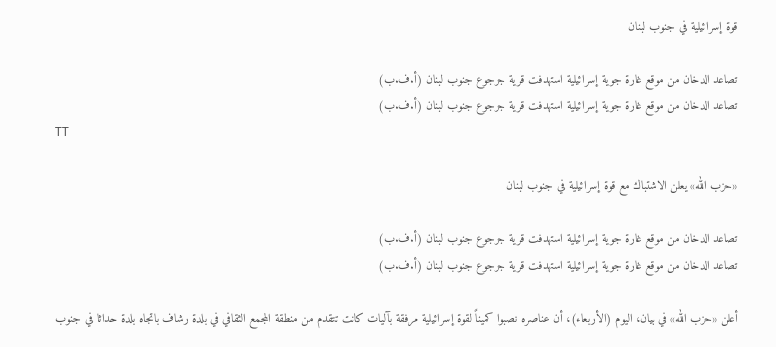قوة إسرائيلية في جنوب لبنان

تصاعد الدخان من موقع غارة جوية إسرائيلية استهدفت قرية جرجوع جنوب لبنان (أ.ف.ب)
تصاعد الدخان من موقع غارة جوية إسرائيلية استهدفت قرية جرجوع جنوب لبنان (أ.ف.ب)
TT

«حزب الله» يعلن الاشتباك مع قوة إسرائيلية في جنوب لبنان

تصاعد الدخان من موقع غارة جوية إسرائيلية استهدفت قرية جرجوع جنوب لبنان (أ.ف.ب)
تصاعد الدخان من موقع غارة جوية إسرائيلية استهدفت قرية جرجوع جنوب لبنان (أ.ف.ب)

أعلن «حزب الله» في بيان، اليوم (الأربعاء)، أن عناصره نصبوا كميناً لقوة إسرائيلية مرفقة بآليات كانت تتقدم من منطقة المجمع الثقافي في بلدة رشاف باتجاه بلدة حداثا في جنوب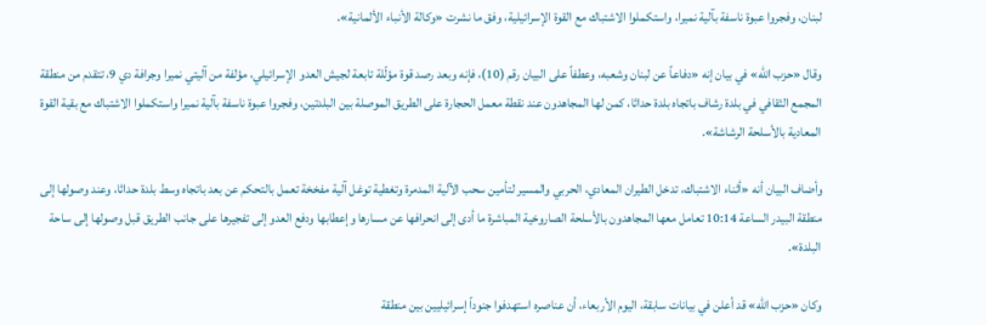لبنان، وفجروا عبوة ناسفة بآلية نميرا، واستكملوا الاشتباك مع القوة الإسرائيلية، وفق ما نشرت «وكالة الأنباء الألمانية».

وقال «حزب الله» في بيان إنه «دفاعاً عن لبنان وشعبه، وعطفاً على البيان رقم (10)، فإنه وبعد رصد قوة مؤلّلة تابعة لجيش العدو الإسرائيلي، مؤلفة من آليتي نميرا وجرافة دي 9، تتقدم من منطقة المجمع الثقافي في بلدة رشاف باتجاه بلدة حداثا، كمن لها المجاهدون عند نقطة معمل الحجارة على الطريق الموصلة بين البلدتين، وفجروا عبوة ناسفة بآلية نميرا واستكملوا الاشتباك مع بقية القوة المعادية بالأسلحة الرشاشة».

وأضاف البيان أنه «أثناء الاشتباك، تدخل الطيران المعادي، الحربي والمسير لتأمين سحب الآلية المدمرة وتغطية توغل آلية مفخخة تعمل بالتحكم عن بعد باتجاه وسط بلدة حداثا، وعند وصولها إلى منطقة البيدر الساعة 10:14 تعامل معها المجاهدون بالأسلحة الصاروخية المباشرة ما أدى إلى انحرافها عن مسارها وإعطابها ودفع العدو إلى تفجيرها على جانب الطريق قبل وصولها إلى ساحة البلدة».

وكان «حزب الله» قد أعلن في بيانات سابقة، اليوم الأربعاء، أن عناصره استهدفوا جنوداً إسرائيليين بين منطقة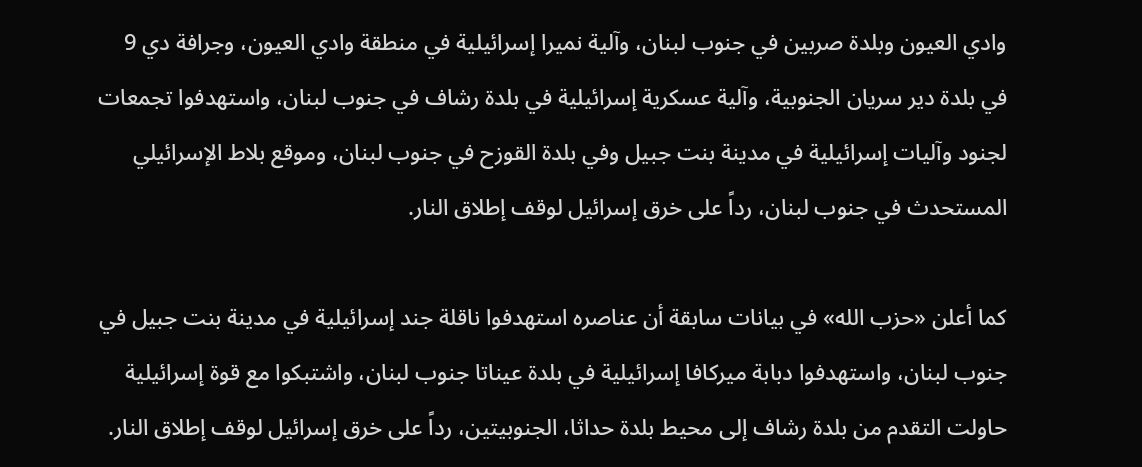وادي العيون وبلدة صربين في جنوب لبنان، وآلية نميرا إسرائيلية في منطقة وادي العيون، وجرافة دي 9 في بلدة دير سريان الجنوبية، وآلية عسكرية إسرائيلية في بلدة رشاف في جنوب لبنان، واستهدفوا تجمعات لجنود وآليات إسرائيلية في مدينة بنت جبيل وفي بلدة القوزح في جنوب لبنان، وموقع بلاط الإسرائيلي المستحدث في جنوب لبنان، رداً على خرق إسرائيل لوقف إطلاق النار.

كما أعلن «حزب الله» في بيانات سابقة أن عناصره استهدفوا ناقلة جند إسرائيلية في مدينة بنت جبيل في جنوب لبنان، واستهدفوا دبابة ميركافا إسرائيلية في بلدة عيناتا جنوب لبنان، واشتبكوا مع قوة إسرائيلية حاولت التقدم من بلدة رشاف إلى محيط بلدة حداثا، الجنوبيتين، رداً على خرق إسرائيل لوقف إطلاق النار.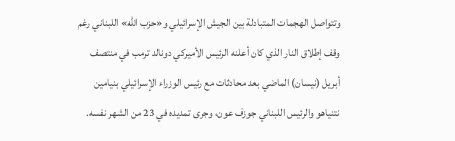وتتواصل الهجمات المتبادلة بين الجيش الإسرائيلي و«حزب الله» اللبناني رغم وقف إطلاق النار الذي كان أعلنه الرئيس الأميركي دونالد ترمب في منتصف أبريل (نيسان) الماضي بعد محادثات مع رئيس الوزراء الإسرائيلي بنيامين نتنياهو والرئيس اللبناني جوزف عون، وجرى تمديده في 23 من الشهر نفسه.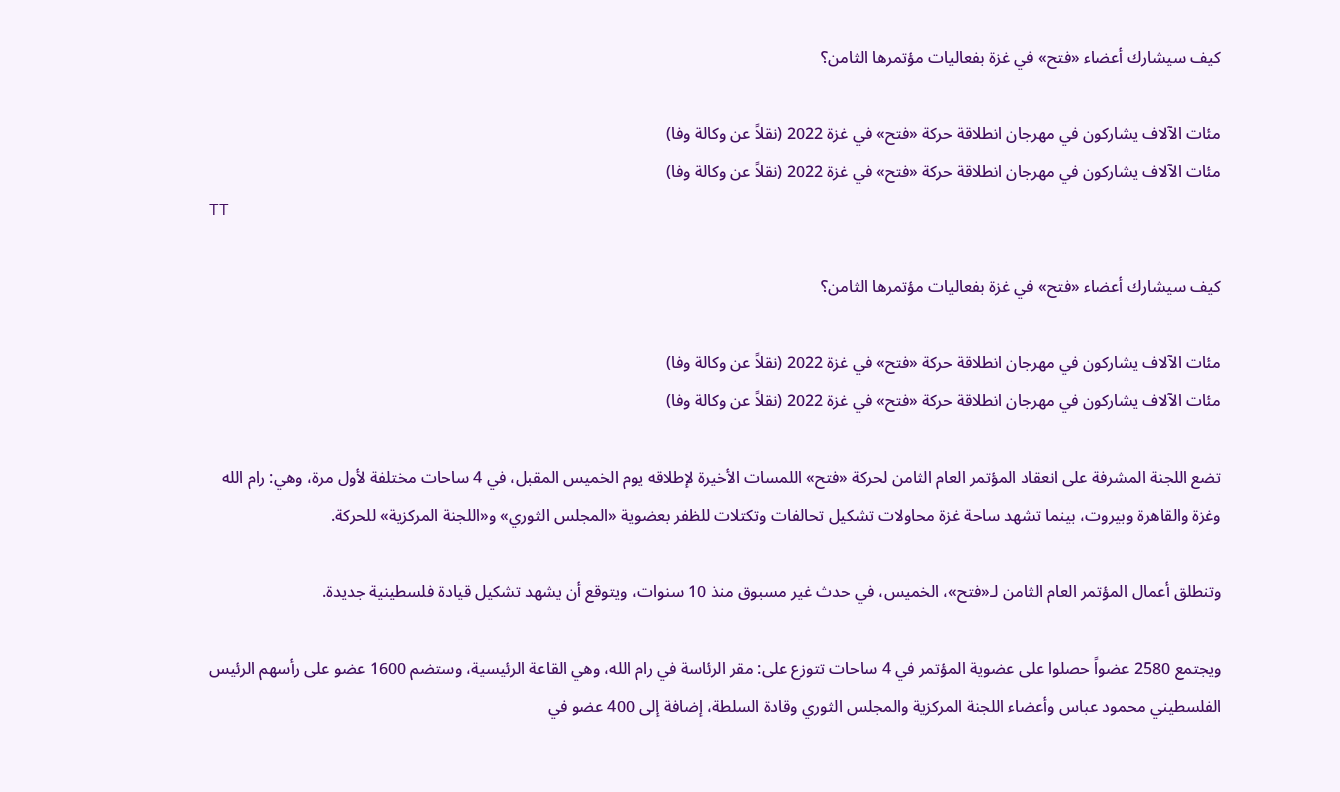كيف سيشارك أعضاء «فتح» في غزة بفعاليات مؤتمرها الثامن؟

مئات الآلاف يشاركون في مهرجان انطلاقة حركة «فتح» في غزة 2022 (نقلاً عن وكالة وفا)
مئات الآلاف يشاركون في مهرجان انطلاقة حركة «فتح» في غزة 2022 (نقلاً عن وكالة وفا)
TT

كيف سيشارك أعضاء «فتح» في غزة بفعاليات مؤتمرها الثامن؟

مئات الآلاف يشاركون في مهرجان انطلاقة حركة «فتح» في غزة 2022 (نقلاً عن وكالة وفا)
مئات الآلاف يشاركون في مهرجان انطلاقة حركة «فتح» في غزة 2022 (نقلاً عن وكالة وفا)

تضع اللجنة المشرفة على انعقاد المؤتمر العام الثامن لحركة «فتح» اللمسات الأخيرة لإطلاقه يوم الخميس المقبل، في 4 ساحات مختلفة لأول مرة، وهي: رام الله وغزة والقاهرة وبيروت، بينما تشهد ساحة غزة محاولات تشكيل تحالفات وتكتلات للظفر بعضوية «المجلس الثوري» و«اللجنة المركزية» للحركة.

وتنطلق أعمال المؤتمر العام الثامن لـ«فتح»، الخميس، في حدث غير مسبوق منذ 10 سنوات، ويتوقع أن يشهد تشكيل قيادة فلسطينية جديدة.

ويجتمع 2580 عضواً حصلوا على عضوية المؤتمر في 4 ساحات تتوزع على: مقر الرئاسة في رام الله، وهي القاعة الرئيسية، وستضم 1600 عضو على رأسهم الرئيس الفلسطيني محمود عباس وأعضاء اللجنة المركزية والمجلس الثوري وقادة السلطة، إضافة إلى 400 عضو في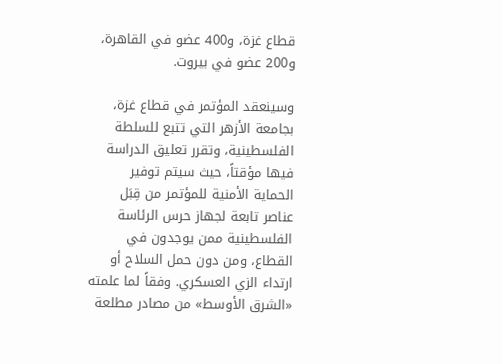قطاع غزة، و400 عضو في القاهرة، و200 عضو في بيروت.

وسينعقد المؤتمر في قطاع غزة، بجامعة الأزهر التي تتبع للسلطة الفلسطينية، وتقرر تعليق الدراسة فيها مؤقتاً، حيث سيتم توفير الحماية الأمنية للمؤتمر من قِبَل عناصر تابعة لجهاز حرس الرئاسة الفلسطينية ممن يوجدون في القطاع، ومن دون حمل السلاح أو ارتداء الزي العسكري. وفقاً لما علمته «الشرق الأوسط» من مصادر مطلعة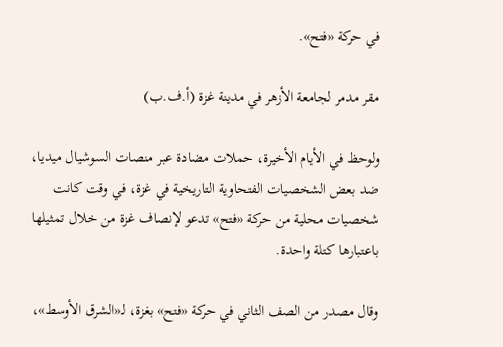في حركة «فتح».

مقر مدمر لجامعة الأزهر في مدينة غزة (أ.ف.ب)

ولوحظ في الأيام الأخيرة، حملات مضادة عبر منصات السوشيال ميديا، ضد بعض الشخصيات الفتحاوية التاريخية في غزة، في وقت كانت شخصيات محلية من حركة «فتح» تدعو لإنصاف غزة من خلال تمثيلها باعتبارها كتلة واحدة.

وقال مصدر من الصف الثاني في حركة «فتح» بغزة، لـ«الشرق الأوسط»،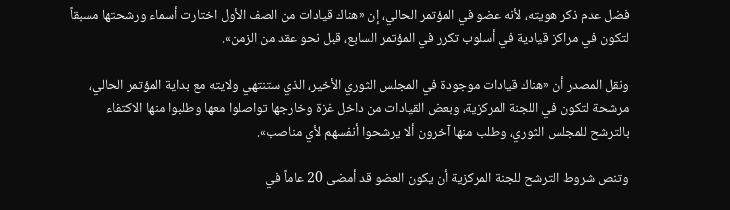فضل عدم ذكر هويته، لأنه عضو في المؤتمر الحالي، إن «هناك قيادات من الصف الأول اختارت أسماء ورشحتها مسبقاً لتكون في مراكز قيادية في أسلوب تكرر في المؤتمر السابع، قبل نحو عقد من الزمن».

ونقل المصدر أن «هناك قيادات موجودة في المجلس الثوري الأخير، الذي ستنتهي ولايته مع بداية المؤتمر الحالي، مرشحة لتكون في اللجنة المركزية، وبعض القيادات من داخل غزة وخارجها تواصلوا معها وطلبوا منها الاكتفاء بالترشح للمجلس الثوري، وطلب منها آخرون ألا يرشحوا أنفسهم لأي مناصب».

وتنص شروط الترشح للجنة المركزية أن يكون العضو قد أمضى 20 عاماً في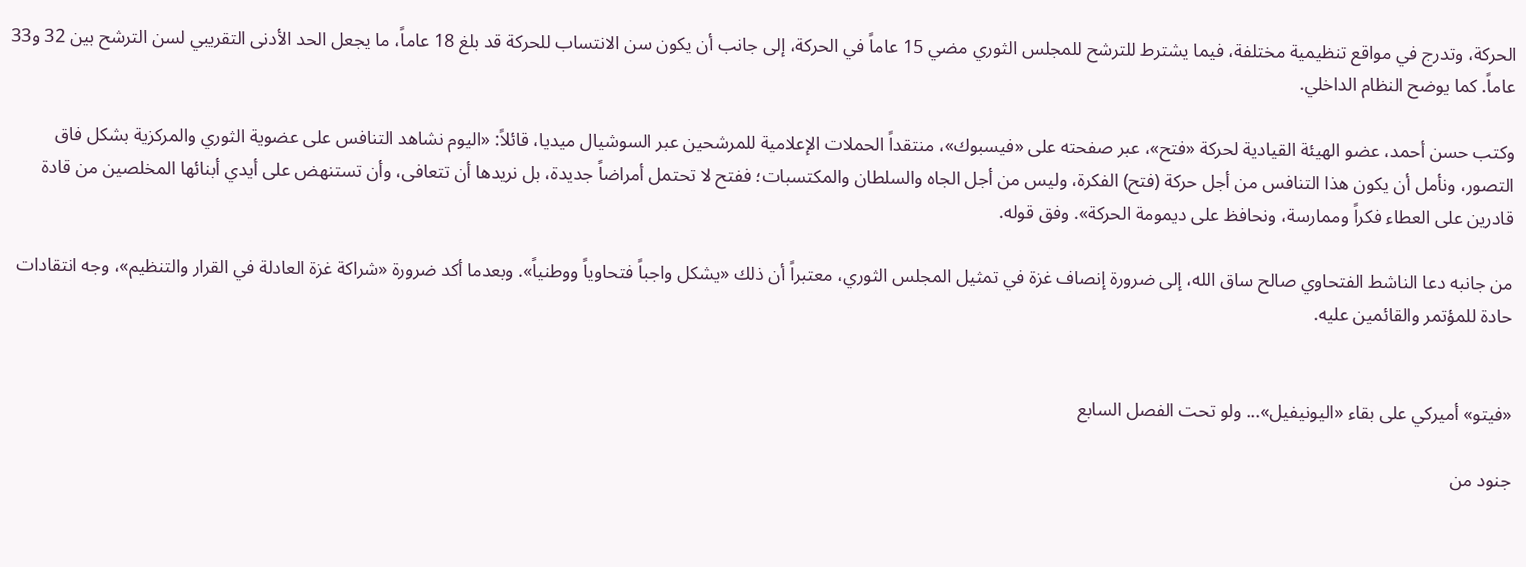الحركة، وتدرج في مواقع تنظيمية مختلفة، فيما يشترط للترشح للمجلس الثوري مضي 15 عاماً في الحركة، إلى جانب أن يكون سن الانتساب للحركة قد بلغ 18 عاماً، ما يجعل الحد الأدنى التقريبي لسن الترشح بين 32 و33 عاماً. كما يوضح النظام الداخلي.

وكتب حسن أحمد، عضو الهيئة القيادية لحركة «فتح»، عبر صفحته على «فيسبوك»، منتقداً الحملات الإعلامية للمرشحين عبر السوشيال ميديا، قائلاً: «اليوم نشاهد التنافس على عضوية الثوري والمركزية بشكل فاق التصور، ونأمل أن يكون هذا التنافس من أجل حركة (فتح) الفكرة، وليس من أجل الجاه والسلطان والمكتسبات؛ ففتح لا تحتمل أمراضاً جديدة، بل نريدها أن تتعافى، وأن تستنهض على أيدي أبنائها المخلصين من قادة قادرين على العطاء فكراً وممارسة، ونحافظ على ديمومة الحركة». وفق قوله.

من جانبه دعا الناشط الفتحاوي صالح ساق الله، إلى ضرورة إنصاف غزة في تمثيل المجلس الثوري، معتبراً أن ذلك «يشكل واجباً فتحاوياً ووطنياً». وبعدما أكد ضرورة «شراكة غزة العادلة في القرار والتنظيم»، وجه انتقادات حادة للمؤتمر والقائمين عليه.


«فيتو» أميركي على بقاء «اليونيفيل»... ولو تحت الفصل السابع

جنود من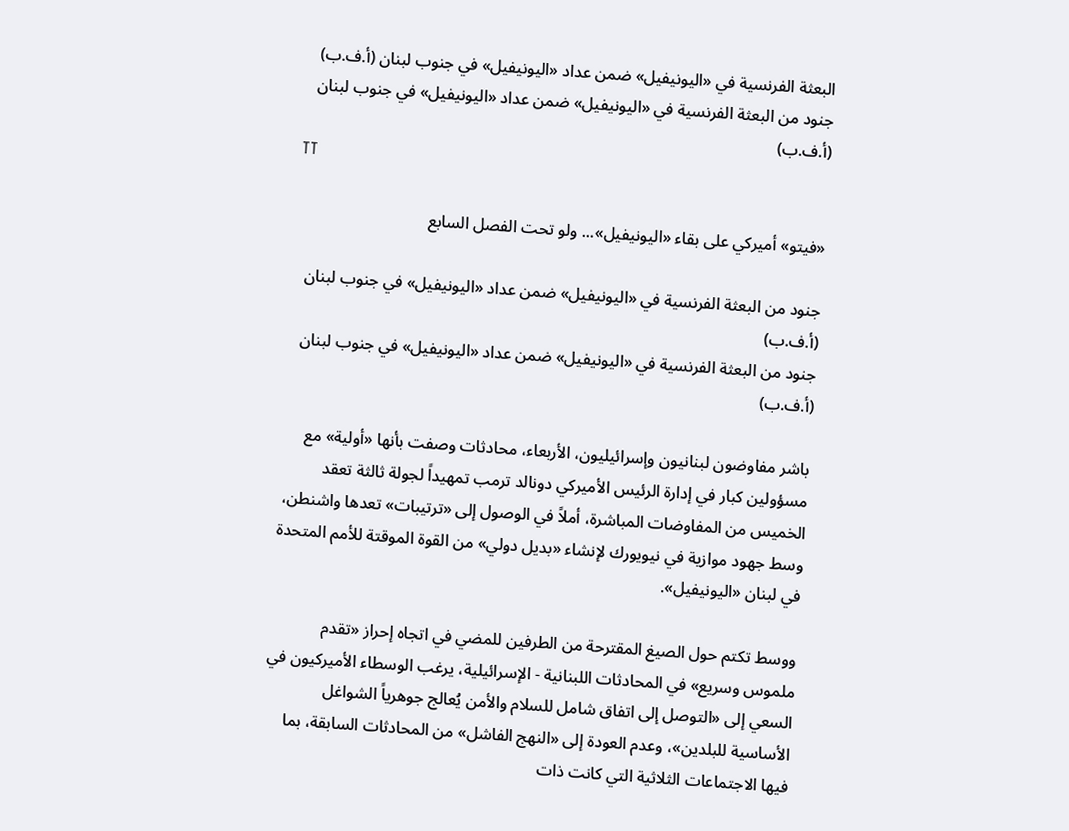البعثة الفرنسية في «اليونيفيل» ضمن عداد «اليونيفيل» في جنوب لبنان (أ.ف.ب)
جنود من البعثة الفرنسية في «اليونيفيل» ضمن عداد «اليونيفيل» في جنوب لبنان (أ.ف.ب)
TT

«فيتو» أميركي على بقاء «اليونيفيل»... ولو تحت الفصل السابع

جنود من البعثة الفرنسية في «اليونيفيل» ضمن عداد «اليونيفيل» في جنوب لبنان (أ.ف.ب)
جنود من البعثة الفرنسية في «اليونيفيل» ضمن عداد «اليونيفيل» في جنوب لبنان (أ.ف.ب)

باشر مفاوضون لبنانيون وإسرائيليون، الأربعاء، محادثات وصفت بأنها «أولية» مع مسؤولين كبار في إدارة الرئيس الأميركي دونالد ترمب تمهيداً لجولة ثالثة تعقد الخميس من المفاوضات المباشرة، أملاً في الوصول إلى «ترتيبات» تعدها واشنطن، وسط جهود موازية في نيويورك لإنشاء «بديل دولي» من القوة الموقتة للأمم المتحدة في لبنان «اليونيفيل».

ووسط تكتم حول الصيغ المقترحة من الطرفين للمضي في اتجاه إحراز «تقدم ملموس وسريع» في المحادثات اللبنانية - الإسرائيلية، يرغب الوسطاء الأميركيون في السعي إلى «التوصل إلى اتفاق شامل للسلام والأمن يُعالج جوهرياً الشواغل الأساسية للبلدين»، وعدم العودة إلى «النهج الفاشل» من المحادثات السابقة، بما فيها الاجتماعات الثلاثية التي كانت ذات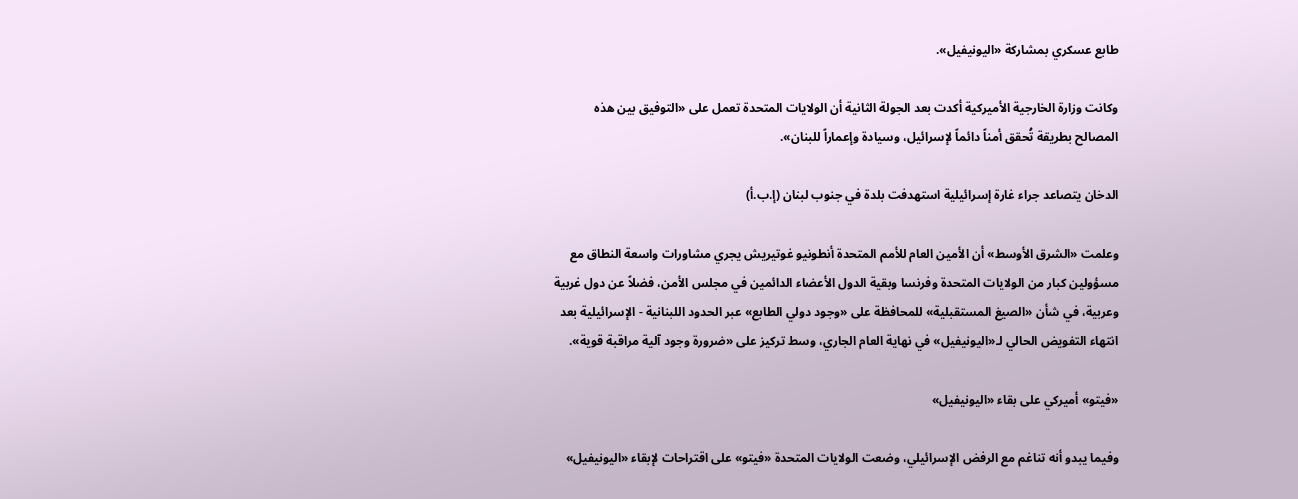طابع عسكري بمشاركة «اليونيفيل».

وكانت وزارة الخارجية الأميركية أكدت بعد الجولة الثانية أن الولايات المتحدة تعمل على «التوفيق بين هذه المصالح بطريقة تُحقق أمناً دائماً لإسرائيل، وسيادة وإعماراً للبنان».

الدخان يتصاعد جراء غارة إسرائيلية استهدفت بلدة في جنوب لبنان (إ.ب.أ)

وعلمت «الشرق الأوسط» أن الأمين العام للأمم المتحدة أنطونيو غوتيريش يجري مشاورات واسعة النطاق مع مسؤولين كبار من الولايات المتحدة وفرنسا وبقية الدول الأعضاء الدائمين في مجلس الأمن، فضلاً عن دول غربية وعربية، في شأن «الصيغ المستقبلية» للمحافظة على «وجود دولي الطابع» عبر الحدود اللبنانية - الإسرائيلية بعد انتهاء التفويض الحالي لـ«اليونيفيل» في نهاية العام الجاري، وسط تركيز على «ضرورة وجود آلية مراقبة قوية».

«فيتو» أميركي على بقاء «اليونيفيل»

وفيما يبدو أنه تناغم مع الرفض الإسرائيلي، وضعت الولايات المتحدة «فيتو» على اقتراحات لإبقاء «اليونيفيل»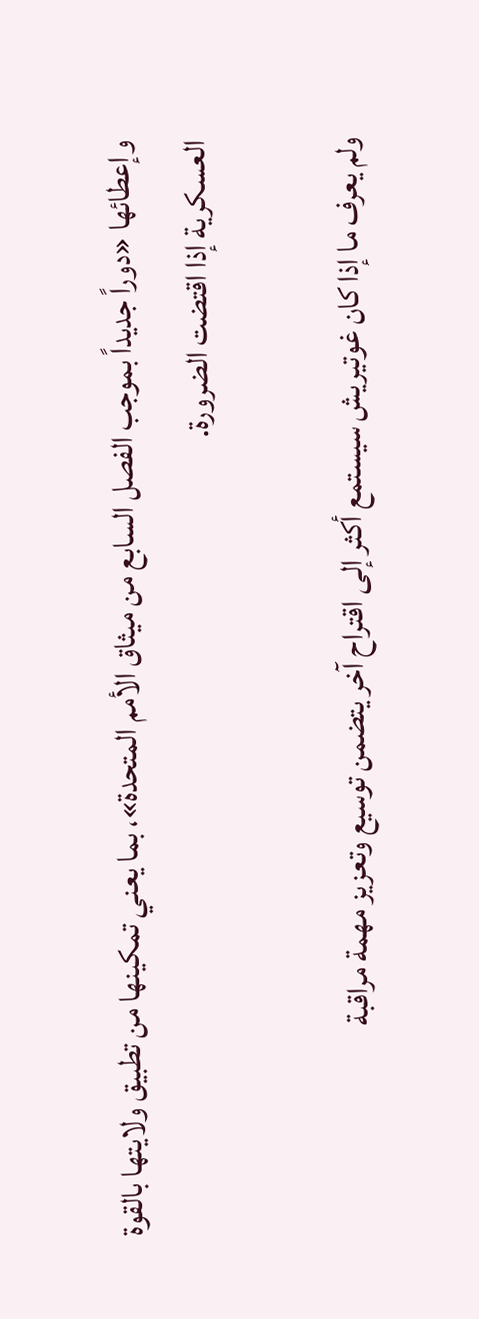وإعطائها «دوراً جديداً بموجب الفصل السابع من ميثاق الأمم المتحدة»، بما يعني تمكينها من تطبيق ولايتها بالقوة العسكرية إذا اقتضت الضرورة.

ولم يعرف ما إذا كان غوتيريش سيستمع أكثر إلى اقتراح آخر يتضمن توسيع وتعزيز مهمة مراقبة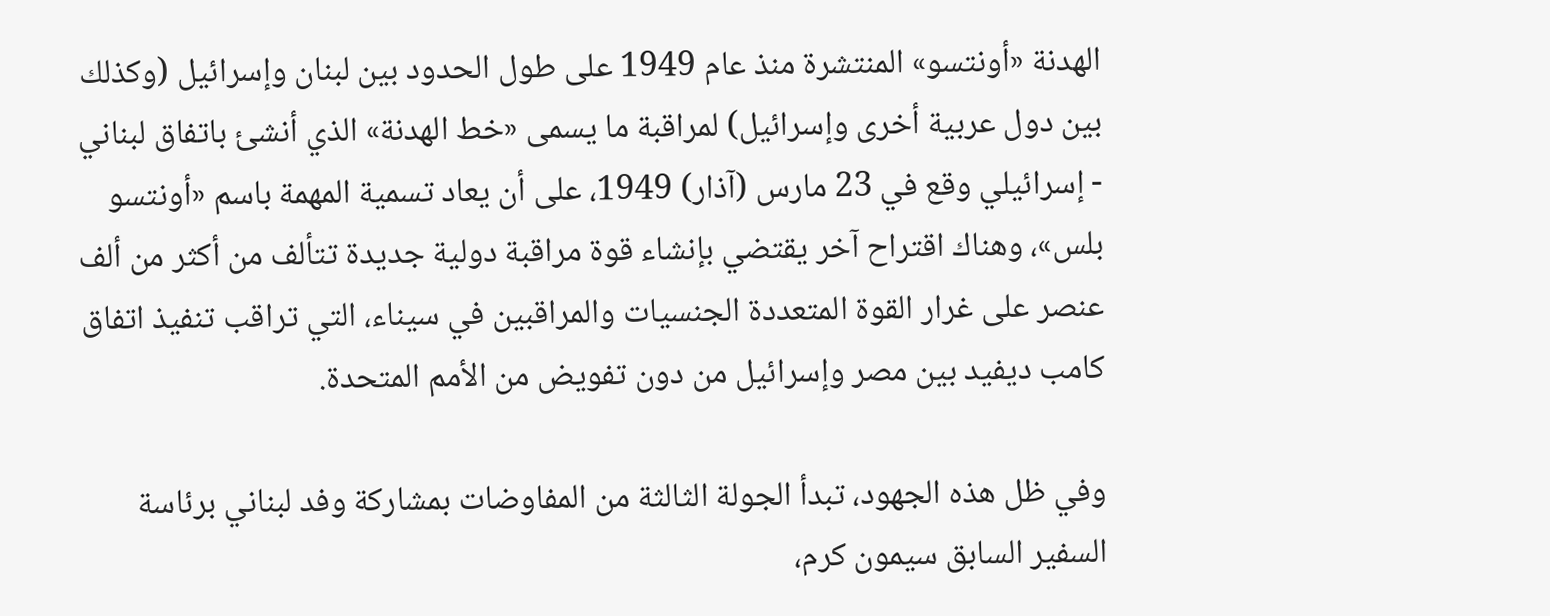الهدنة «أونتسو» المنتشرة منذ عام 1949 على طول الحدود بين لبنان وإسرائيل (وكذلك بين دول عربية أخرى وإسرائيل) لمراقبة ما يسمى «خط الهدنة» الذي أنشئ باتفاق لبناني - إسرائيلي وقع في 23 مارس (آذار) 1949، على أن يعاد تسمية المهمة باسم «أونتسو بلس»، وهناك اقتراح آخر يقتضي بإنشاء قوة مراقبة دولية جديدة تتألف من أكثر من ألف عنصر على غرار القوة المتعددة الجنسيات والمراقبين في سيناء، التي تراقب تنفيذ اتفاق كامب ديفيد بين مصر وإسرائيل من دون تفويض من الأمم المتحدة.

وفي ظل هذه الجهود، تبدأ الجولة الثالثة من المفاوضات بمشاركة وفد لبناني برئاسة السفير السابق سيمون كرم،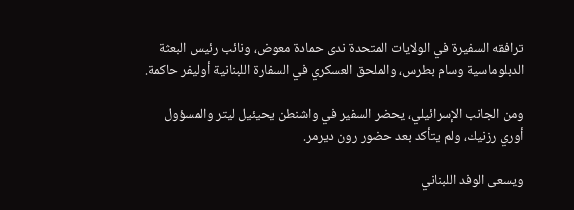ترافقه السفيرة في الولايات المتحدة ندى حمادة معوض، ونائب رئيس البعثة الدبلوماسية وسام بطرس، والملحق العسكري في السفارة اللبنانية أوليفر حاكمة.

ومن الجانب الإسرائيلي، يحضر السفير في واشنطن يحيئيل ليتر والمسؤول أوري رزنيك، ولم يتأكد بعد حضور رون ديرمر.

ويسعى الوفد اللبناني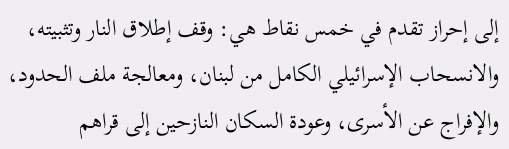إلى إحراز تقدم في خمس نقاط هي: وقف إطلاق النار وتثبيته، والانسحاب الإسرائيلي الكامل من لبنان، ومعالجة ملف الحدود، والإفراج عن الأسرى، وعودة السكان النازحين إلى قراهم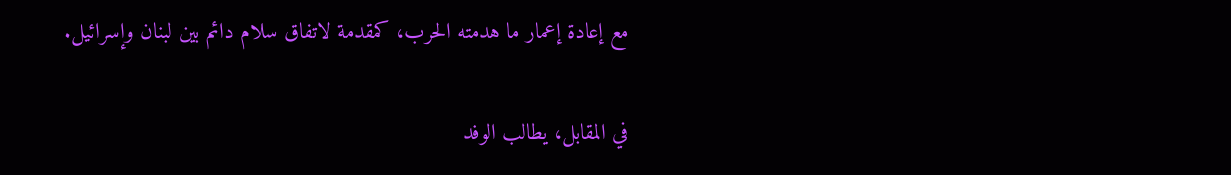مع إعادة إعمار ما هدمته الحرب، كمقدمة لاتفاق سلام دائم بين لبنان وإسرائيل.

في المقابل، يطالب الوفد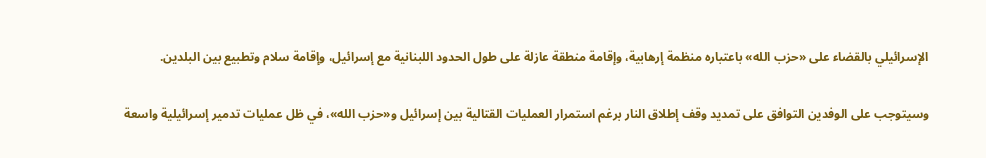الإسرائيلي بالقضاء على «حزب الله» باعتباره منظمة إرهابية، وإقامة منطقة عازلة على طول الحدود اللبنانية مع إسرائيل، وإقامة سلام وتطبيع بين البلدين.

وسيتوجب على الوفدين التوافق على تمديد وقف إطلاق النار برغم استمرار العمليات القتالية بين إسرائيل و«حزب الله»، في ظل عمليات تدمير إسرائيلية واسعة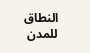النطاق للمدن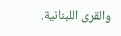والقرى اللبنانية.